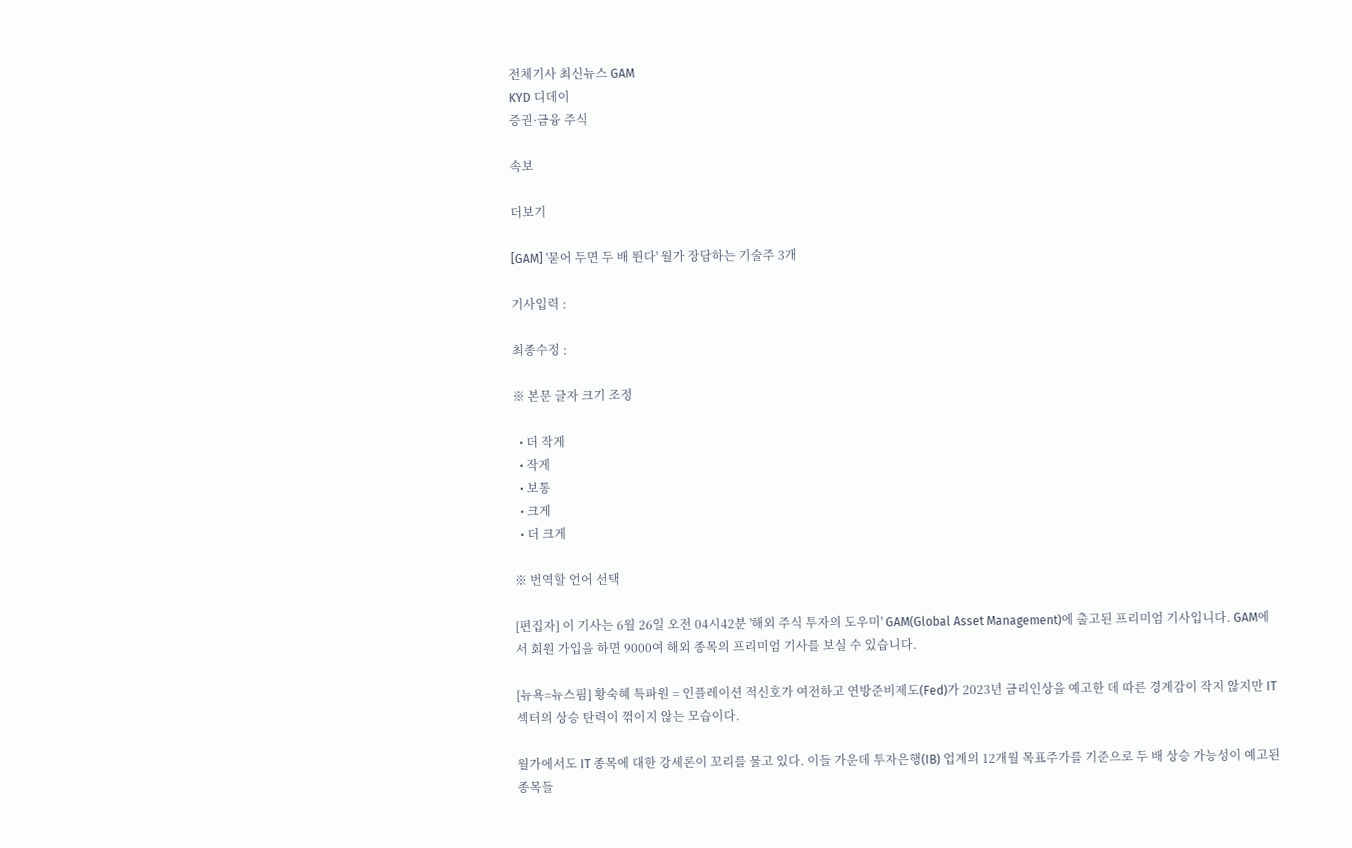전체기사 최신뉴스 GAM
KYD 디데이
증권·금융 주식

속보

더보기

[GAM] '묻어 두면 두 배 뛴다' 월가 장담하는 기술주 3개

기사입력 :

최종수정 :

※ 본문 글자 크기 조정

  • 더 작게
  • 작게
  • 보통
  • 크게
  • 더 크게

※ 번역할 언어 선택

[편집자] 이 기사는 6월 26일 오전 04시42분 '해외 주식 투자의 도우미' GAM(Global Asset Management)에 출고된 프리미엄 기사입니다. GAM에서 회원 가입을 하면 9000여 해외 종목의 프리미엄 기사를 보실 수 있습니다.

[뉴욕=뉴스핌] 황숙혜 특파원 = 인플레이션 적신호가 여전하고 연방준비제도(Fed)가 2023년 금리인상을 예고한 데 따른 경계감이 작지 않지만 IT 섹터의 상승 탄력이 꺾이지 않는 모습이다.

월가에서도 IT 종목에 대한 강세론이 꼬리를 물고 있다. 이들 가운데 투자은행(IB) 업계의 12개월 목표주가를 기준으로 두 배 상승 가능성이 예고된 종목들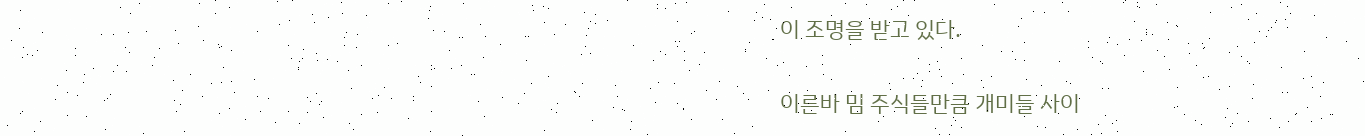이 조명을 받고 있다.

이른바 밈 주식들만큼 개미들 사이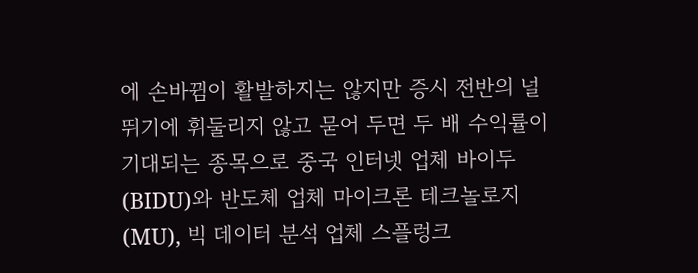에 손바뀜이 활발하지는 않지만 증시 전반의 널뛰기에 휘둘리지 않고 묻어 두면 두 배 수익률이 기대되는 종목으로 중국 인터넷 업체 바이두(BIDU)와 반도체 업체 마이크론 테크놀로지(MU), 빅 데이터 분석 업체 스플렁크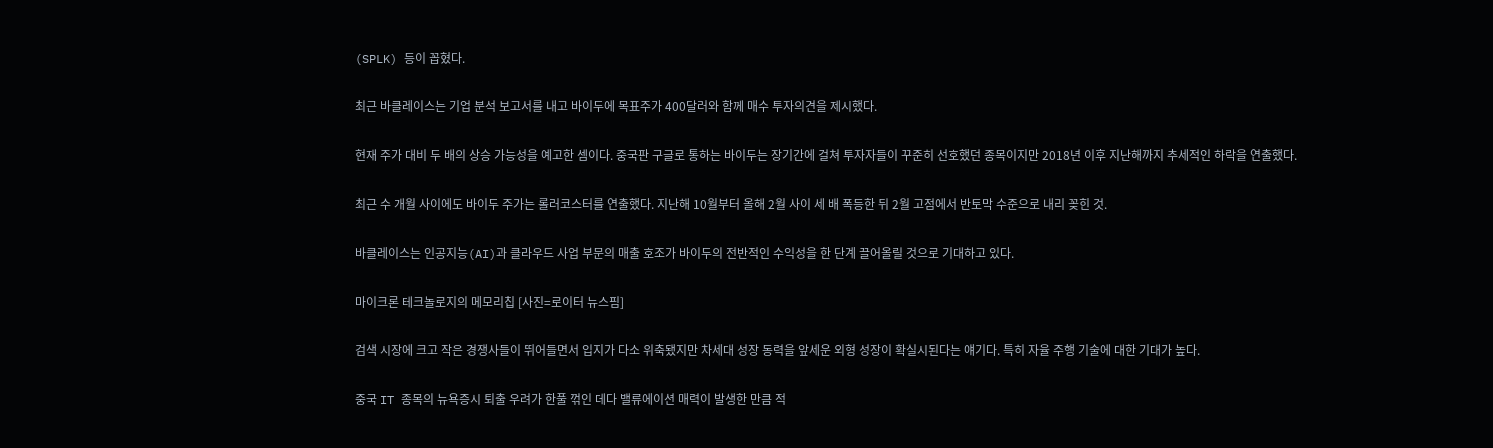(SPLK) 등이 꼽혔다.

최근 바클레이스는 기업 분석 보고서를 내고 바이두에 목표주가 400달러와 함께 매수 투자의견을 제시했다.

현재 주가 대비 두 배의 상승 가능성을 예고한 셈이다. 중국판 구글로 통하는 바이두는 장기간에 걸쳐 투자자들이 꾸준히 선호했던 종목이지만 2018년 이후 지난해까지 추세적인 하락을 연출했다.

최근 수 개월 사이에도 바이두 주가는 롤러코스터를 연출했다. 지난해 10월부터 올해 2월 사이 세 배 폭등한 뒤 2월 고점에서 반토막 수준으로 내리 꽂힌 것.

바클레이스는 인공지능(AI)과 클라우드 사업 부문의 매출 호조가 바이두의 전반적인 수익성을 한 단계 끌어올릴 것으로 기대하고 있다.

마이크론 테크놀로지의 메모리칩 [사진=로이터 뉴스핌]

검색 시장에 크고 작은 경쟁사들이 뛰어들면서 입지가 다소 위축됐지만 차세대 성장 동력을 앞세운 외형 성장이 확실시된다는 얘기다. 특히 자율 주행 기술에 대한 기대가 높다.

중국 IT 종목의 뉴욕증시 퇴출 우려가 한풀 꺾인 데다 밸류에이션 매력이 발생한 만큼 적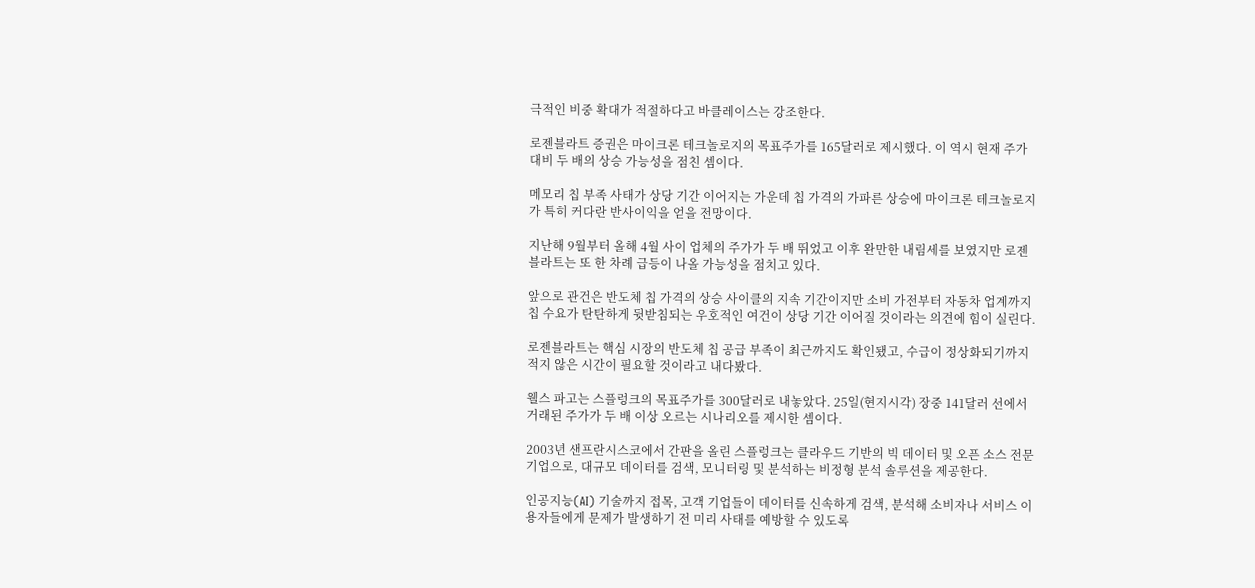극적인 비중 확대가 적절하다고 바클레이스는 강조한다.

로젠블라트 증권은 마이크론 테크놀로지의 목표주가를 165달러로 제시했다. 이 역시 현재 주가 대비 두 배의 상승 가능성을 점친 셈이다.

메모리 칩 부족 사태가 상당 기간 이어지는 가운데 칩 가격의 가파른 상승에 마이크론 테크놀로지가 특히 커다란 반사이익을 얻을 전망이다.

지난해 9월부터 올해 4월 사이 업체의 주가가 두 배 뛰었고 이후 완만한 내림세를 보였지만 로젠블라트는 또 한 차례 급등이 나올 가능성을 점치고 있다.

앞으로 관건은 반도체 칩 가격의 상승 사이클의 지속 기간이지만 소비 가전부터 자동차 업계까지 칩 수요가 탄탄하게 뒷받침되는 우호적인 여건이 상당 기간 이어질 것이라는 의견에 힘이 실린다.

로젠블라트는 핵심 시장의 반도체 칩 공급 부족이 최근까지도 확인됐고, 수급이 정상화되기까지 적지 않은 시간이 필요할 것이라고 내다봤다.

웰스 파고는 스플렁크의 목표주가를 300달러로 내놓았다. 25일(현지시각) 장중 141달러 선에서 거래된 주가가 두 배 이상 오르는 시나리오를 제시한 셈이다.

2003년 샌프란시스코에서 간판을 올린 스플렁크는 클라우드 기반의 빅 데이터 및 오픈 소스 전문 기업으로, 대규모 데이터를 검색, 모니터링 및 분석하는 비정형 분석 솔루션을 제공한다.

인공지능(AI) 기술까지 접목, 고객 기업들이 데이터를 신속하게 검색, 분석해 소비자나 서비스 이용자들에게 문제가 발생하기 전 미리 사태를 예방할 수 있도록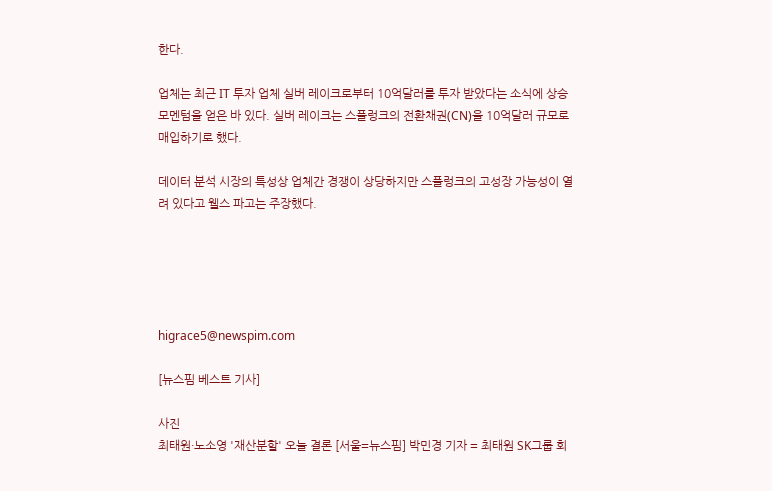한다.

업체는 최근 IT 투자 업체 실버 레이크로부터 10억달러를 투자 받았다는 소식에 상승 모멘텀을 얻은 바 있다. 실버 레이크는 스플렁크의 전환채권(CN)을 10억달러 규모로 매입하기로 했다.

데이터 분석 시장의 특성상 업체간 경쟁이 상당하지만 스플렁크의 고성장 가능성이 열려 있다고 웰스 파고는 주장했다.





higrace5@newspim.com

[뉴스핌 베스트 기사]

사진
최태원·노소영 '재산분할' 오늘 결론 [서울=뉴스핌] 박민경 기자 = 최태원 SK그룹 회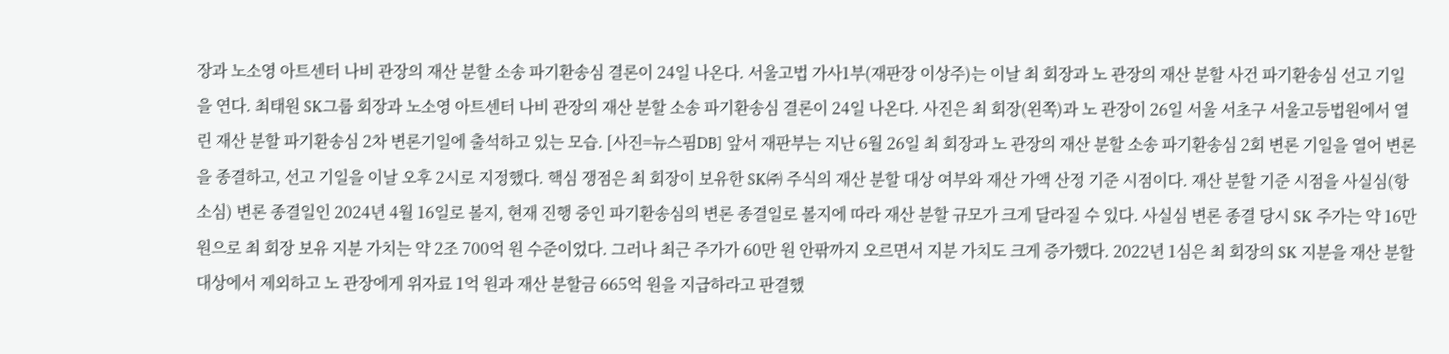장과 노소영 아트센터 나비 관장의 재산 분할 소송 파기환송심 결론이 24일 나온다. 서울고법 가사1부(재판장 이상주)는 이날 최 회장과 노 관장의 재산 분할 사건 파기환송심 선고 기일을 연다. 최태원 SK그룹 회장과 노소영 아트센터 나비 관장의 재산 분할 소송 파기환송심 결론이 24일 나온다. 사진은 최 회장(왼쪽)과 노 관장이 26일 서울 서초구 서울고등법원에서 열린 재산 분할 파기환송심 2차 변론기일에 출석하고 있는 모습. [사진=뉴스핌DB] 앞서 재판부는 지난 6월 26일 최 회장과 노 관장의 재산 분할 소송 파기환송심 2회 변론 기일을 열어 변론을 종결하고, 선고 기일을 이날 오후 2시로 지정했다. 핵심 쟁점은 최 회장이 보유한 SK㈜ 주식의 재산 분할 대상 여부와 재산 가액 산정 기준 시점이다. 재산 분할 기준 시점을 사실심(항소심) 변론 종결일인 2024년 4월 16일로 볼지, 현재 진행 중인 파기환송심의 변론 종결일로 볼지에 따라 재산 분할 규모가 크게 달라질 수 있다. 사실심 변론 종결 당시 SK 주가는 약 16만 원으로 최 회장 보유 지분 가치는 약 2조 700억 원 수준이었다. 그러나 최근 주가가 60만 원 안팎까지 오르면서 지분 가치도 크게 증가했다. 2022년 1심은 최 회장의 SK 지분을 재산 분할 대상에서 제외하고 노 관장에게 위자료 1억 원과 재산 분할금 665억 원을 지급하라고 판결했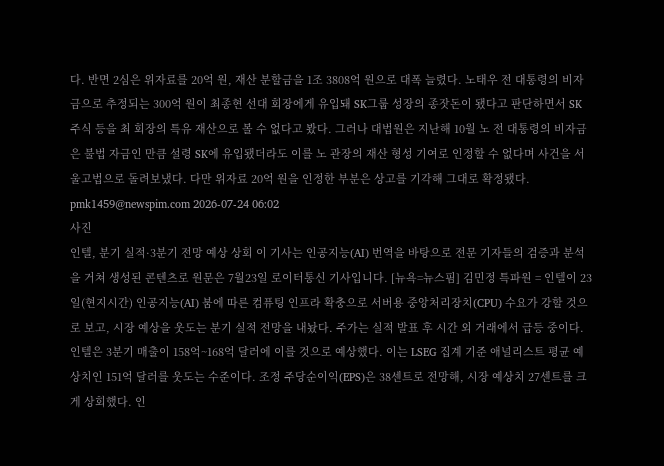다. 반면 2심은 위자료를 20억 원, 재산 분할금을 1조 3808억 원으로 대폭 늘렸다. 노태우 전 대통령의 비자금으로 추정되는 300억 원이 최종현 선대 회장에게 유입돼 SK그룹 성장의 종잣돈이 됐다고 판단하면서 SK 주식 등을 최 회장의 특유 재산으로 볼 수 없다고 봤다. 그러나 대법원은 지난해 10월 노 전 대통령의 비자금은 불법 자금인 만큼 설령 SK에 유입됐더라도 이를 노 관장의 재산 형성 기여로 인정할 수 없다며 사건을 서울고법으로 돌려보냈다. 다만 위자료 20억 원을 인정한 부분은 상고를 기각해 그대로 확정됐다. pmk1459@newspim.com 2026-07-24 06:02
사진
인텔, 분기 실적·3분기 전망 예상 상회 이 기사는 인공지능(AI) 번역을 바탕으로 전문 기자들의 검증과 분석을 거쳐 생성된 콘텐츠로 원문은 7월23일 로이터통신 기사입니다. [뉴욕=뉴스핌] 김민정 특파원 = 인텔이 23일(현지시간) 인공지능(AI) 붐에 따른 컴퓨팅 인프라 확충으로 서버용 중앙처리장치(CPU) 수요가 강할 것으로 보고, 시장 예상을 웃도는 분기 실적 전망을 내놨다. 주가는 실적 발표 후 시간 외 거래에서 급등 중이다.  인텔은 3분기 매출이 158억~168억 달러에 이를 것으로 예상했다. 이는 LSEG 집계 기준 애널리스트 평균 예상치인 151억 달러를 웃도는 수준이다. 조정 주당순이익(EPS)은 38센트로 전망해, 시장 예상치 27센트를 크게 상회했다. 인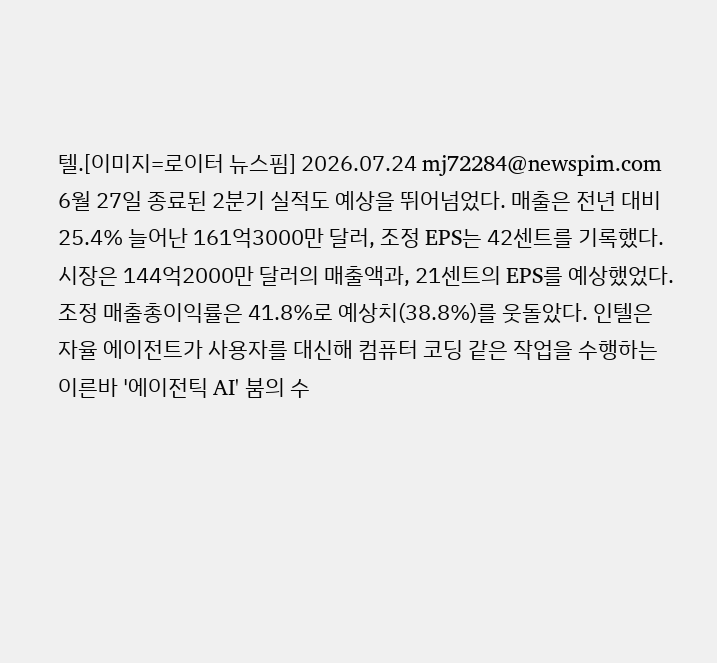텔.[이미지=로이터 뉴스핌] 2026.07.24 mj72284@newspim.com 6월 27일 종료된 2분기 실적도 예상을 뛰어넘었다. 매출은 전년 대비 25.4% 늘어난 161억3000만 달러, 조정 EPS는 42센트를 기록했다. 시장은 144억2000만 달러의 매출액과, 21센트의 EPS를 예상했었다. 조정 매출총이익률은 41.8%로 예상치(38.8%)를 웃돌았다. 인텔은 자율 에이전트가 사용자를 대신해 컴퓨터 코딩 같은 작업을 수행하는 이른바 '에이전틱 AI' 붐의 수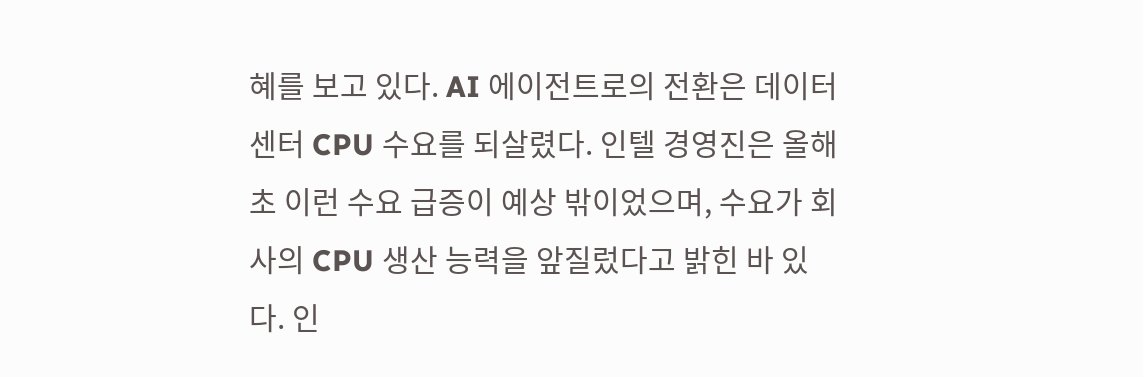혜를 보고 있다. AI 에이전트로의 전환은 데이터센터 CPU 수요를 되살렸다. 인텔 경영진은 올해 초 이런 수요 급증이 예상 밖이었으며, 수요가 회사의 CPU 생산 능력을 앞질렀다고 밝힌 바 있다. 인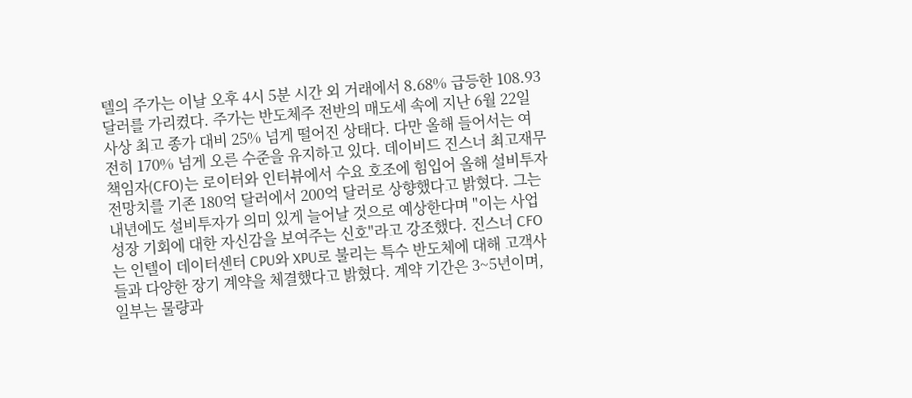텔의 주가는 이날 오후 4시 5분 시간 외 거래에서 8.68% 급등한 108.93달러를 가리켰다. 주가는 반도체주 전반의 매도세 속에 지난 6월 22일 사상 최고 종가 대비 25% 넘게 떨어진 상태다. 다만 올해 들어서는 여전히 170% 넘게 오른 수준을 유지하고 있다. 데이비드 진스너 최고재무책임자(CFO)는 로이터와 인터뷰에서 수요 호조에 힘입어 올해 설비투자 전망치를 기존 180억 달러에서 200억 달러로 상향했다고 밝혔다. 그는 내년에도 설비투자가 의미 있게 늘어날 것으로 예상한다며 "이는 사업 성장 기회에 대한 자신감을 보여주는 신호"라고 강조했다. 진스너 CFO는 인텔이 데이터센터 CPU와 XPU로 불리는 특수 반도체에 대해 고객사들과 다양한 장기 계약을 체결했다고 밝혔다. 계약 기간은 3~5년이며, 일부는 물량과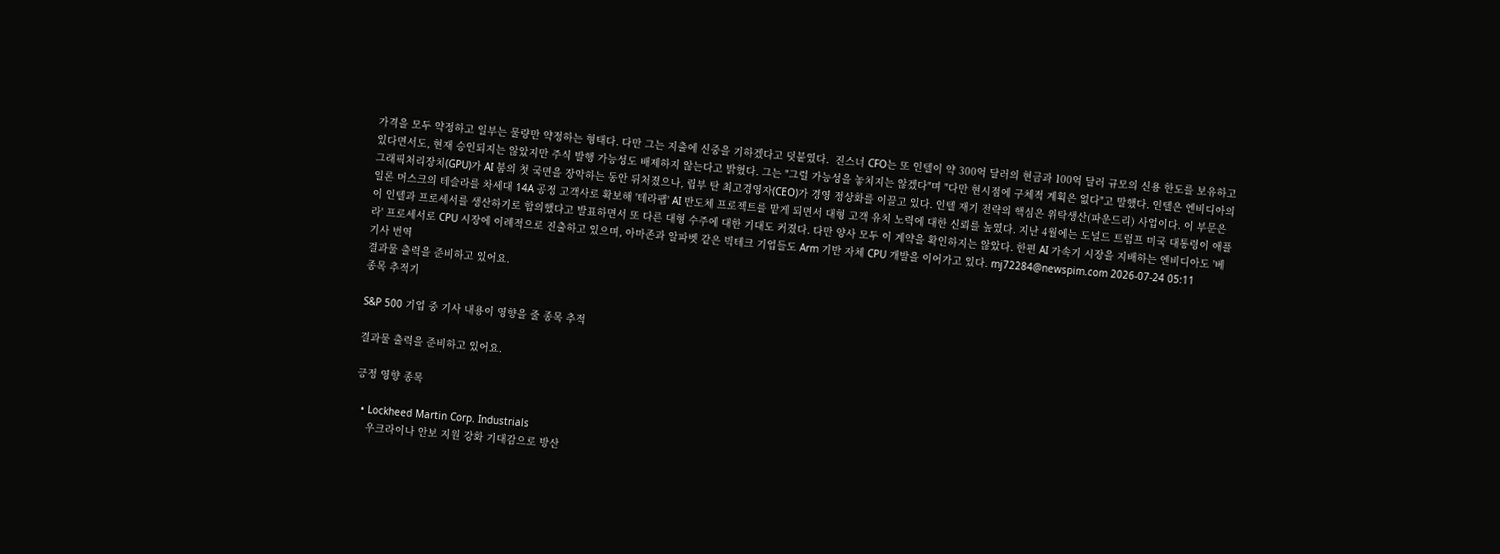가격을 모두 약정하고 일부는 물량만 약정하는 형태다. 다만 그는 지출에 신중을 기하겠다고 덧붙였다.  진스너 CFO는 또 인텔이 약 300억 달러의 현금과 100억 달러 규모의 신용 한도를 보유하고 있다면서도, 현재 승인되지는 않았지만 주식 발행 가능성도 배제하지 않는다고 밝혔다. 그는 "그럴 가능성을 놓치지는 않겠다"며 "다만 현시점에 구체적 계획은 없다"고 말했다. 인텔은 엔비디아의 그래픽처리장치(GPU)가 AI 붐의 첫 국면을 장악하는 동안 뒤처졌으나, 립부 탄 최고경영자(CEO)가 경영 정상화를 이끌고 있다. 인텔 재기 전략의 핵심은 위탁생산(파운드리) 사업이다. 이 부문은 일론 머스크의 테슬라를 차세대 14A 공정 고객사로 확보해 '테라팹' AI 반도체 프로젝트를 맡게 되면서 대형 고객 유치 노력에 대한 신뢰를 높였다. 지난 4월에는 도널드 트럼프 미국 대통령이 애플이 인텔과 프로세서를 생산하기로 합의했다고 발표하면서 또 다른 대형 수주에 대한 기대도 커졌다. 다만 양사 모두 이 계약을 확인하지는 않았다. 한편 AI 가속기 시장을 지배하는 엔비디아도 '베라' 프로세서로 CPU 시장에 이례적으로 진출하고 있으며, 아마존과 알파벳 같은 빅테크 기업들도 Arm 기반 자체 CPU 개발을 이어가고 있다. mj72284@newspim.com 2026-07-24 05:11
기사 번역
결과물 출력을 준비하고 있어요.
종목 추적기

S&P 500 기업 중 기사 내용이 영향을 줄 종목 추적

결과물 출력을 준비하고 있어요.

긍정 영향 종목

  • Lockheed Martin Corp. Industrials
    우크라이나 안보 지원 강화 기대감으로 방산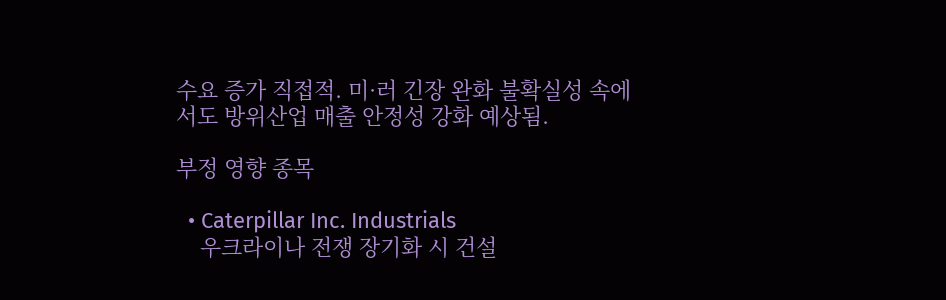수요 증가 직접적. 미·러 긴장 완화 불확실성 속에서도 방위산업 매출 안정성 강화 예상됨.

부정 영향 종목

  • Caterpillar Inc. Industrials
    우크라이나 전쟁 장기화 시 건설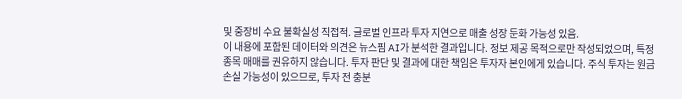및 중장비 수요 불확실성 직접적. 글로벌 인프라 투자 지연으로 매출 성장 둔화 가능성 있음.
이 내용에 포함된 데이터와 의견은 뉴스핌 AI가 분석한 결과입니다. 정보 제공 목적으로만 작성되었으며, 특정 종목 매매를 권유하지 않습니다. 투자 판단 및 결과에 대한 책임은 투자자 본인에게 있습니다. 주식 투자는 원금 손실 가능성이 있으므로, 투자 전 충분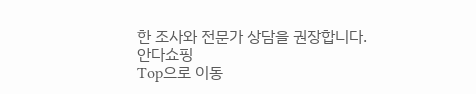한 조사와 전문가 상담을 권장합니다.
안다쇼핑
Top으로 이동